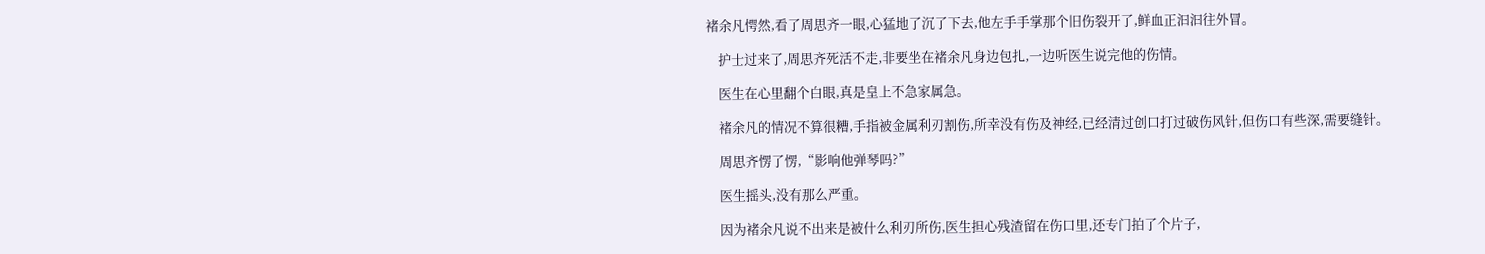褚余凡愕然,看了周思齐一眼,心猛地了沉了下去,他左手手掌那个旧伤裂开了,鲜血正汩汩往外冒。

    护士过来了,周思齐死活不走,非要坐在褚余凡身边包扎,一边听医生说完他的伤情。

    医生在心里翻个白眼,真是皇上不急家属急。

    褚余凡的情况不算很糟,手指被金属利刃割伤,所幸没有伤及神经,已经清过创口打过破伤风针,但伤口有些深,需要缝针。

    周思齐愣了愣,“影响他弹琴吗?”

    医生摇头,没有那么严重。

    因为褚余凡说不出来是被什么利刃所伤,医生担心残渣留在伤口里,还专门拍了个片子,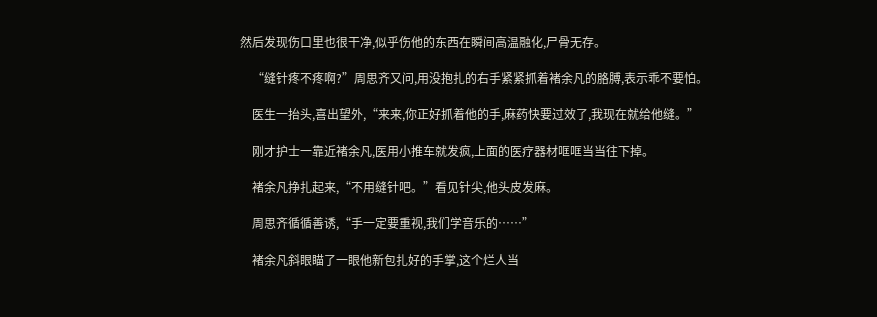然后发现伤口里也很干净,似乎伤他的东西在瞬间高温融化,尸骨无存。

    “缝针疼不疼啊?”周思齐又问,用没抱扎的右手紧紧抓着褚余凡的胳膊,表示乖不要怕。

    医生一抬头,喜出望外,“来来,你正好抓着他的手,麻药快要过效了,我现在就给他缝。”

    刚才护士一靠近褚余凡,医用小推车就发疯,上面的医疗器材哐哐当当往下掉。

    褚余凡挣扎起来,“不用缝针吧。”看见针尖,他头皮发麻。

    周思齐循循善诱,“手一定要重视,我们学音乐的……”

    褚余凡斜眼瞄了一眼他新包扎好的手掌,这个烂人当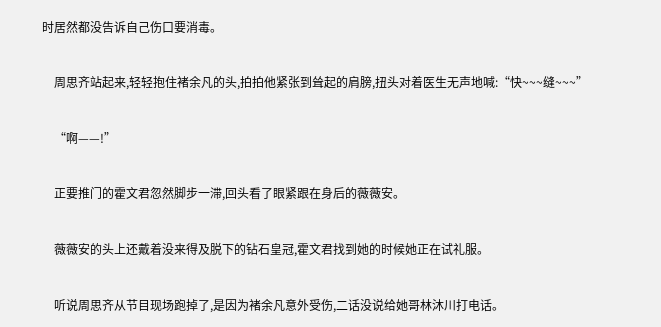时居然都没告诉自己伤口要消毒。

    周思齐站起来,轻轻抱住褚余凡的头,拍拍他紧张到耸起的肩膀,扭头对着医生无声地喊:“快~~~缝~~~”

    “啊——!”

    正要推门的霍文君忽然脚步一滞,回头看了眼紧跟在身后的薇薇安。

    薇薇安的头上还戴着没来得及脱下的钻石皇冠,霍文君找到她的时候她正在试礼服。

    听说周思齐从节目现场跑掉了,是因为褚余凡意外受伤,二话没说给她哥林沐川打电话。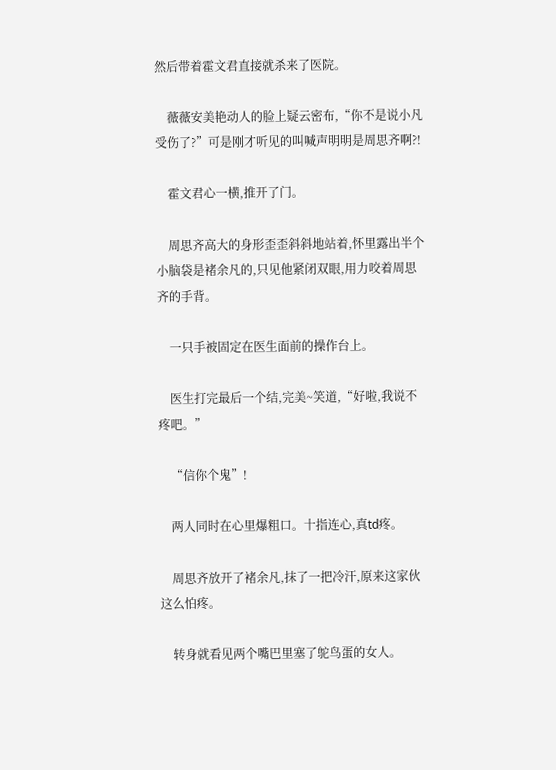然后带着霍文君直接就杀来了医院。

    薇薇安美艳动人的脸上疑云密布,“你不是说小凡受伤了?”可是刚才听见的叫喊声明明是周思齐啊?!

    霍文君心一横,推开了门。

    周思齐高大的身形歪歪斜斜地站着,怀里露出半个小脑袋是褚余凡的,只见他紧闭双眼,用力咬着周思齐的手背。

    一只手被固定在医生面前的操作台上。

    医生打完最后一个结,完美~笑道,“好啦,我说不疼吧。”

    “信你个鬼”!

    两人同时在心里爆粗口。十指连心,真td疼。

    周思齐放开了褚余凡,抹了一把冷汗,原来这家伙这么怕疼。

    转身就看见两个嘴巴里塞了鸵鸟蛋的女人。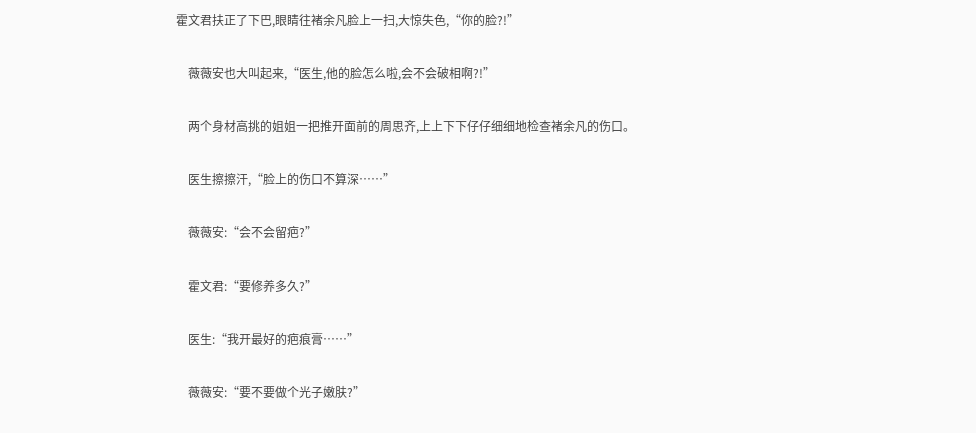霍文君扶正了下巴,眼睛往褚余凡脸上一扫,大惊失色,“你的脸?!”

    薇薇安也大叫起来,“医生,他的脸怎么啦,会不会破相啊?!”

    两个身材高挑的姐姐一把推开面前的周思齐,上上下下仔仔细细地检查褚余凡的伤口。

    医生擦擦汗,“脸上的伤口不算深……”

    薇薇安:“会不会留疤?”

    霍文君:“要修养多久?”

    医生:“我开最好的疤痕膏……”

    薇薇安:“要不要做个光子嫩肤?”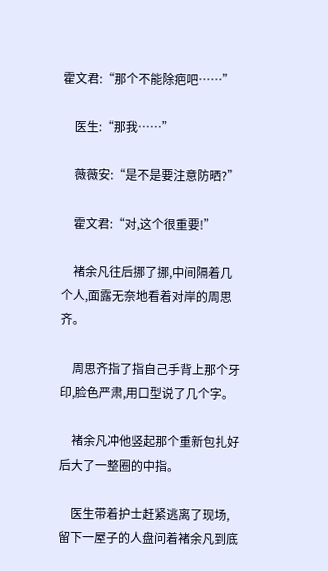霍文君:“那个不能除疤吧……”

    医生:“那我……”

    薇薇安:“是不是要注意防晒?”

    霍文君:“对,这个很重要!”

    褚余凡往后挪了挪,中间隔着几个人,面露无奈地看着对岸的周思齐。

    周思齐指了指自己手背上那个牙印,脸色严肃,用口型说了几个字。

    褚余凡冲他竖起那个重新包扎好后大了一整圈的中指。

    医生带着护士赶紧逃离了现场,留下一屋子的人盘问着褚余凡到底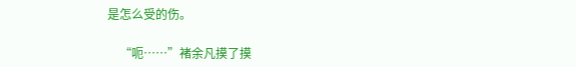是怎么受的伤。

    “呃……”褚余凡摸了摸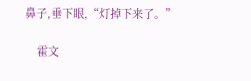鼻子,垂下眼,“灯掉下来了。”

    霍文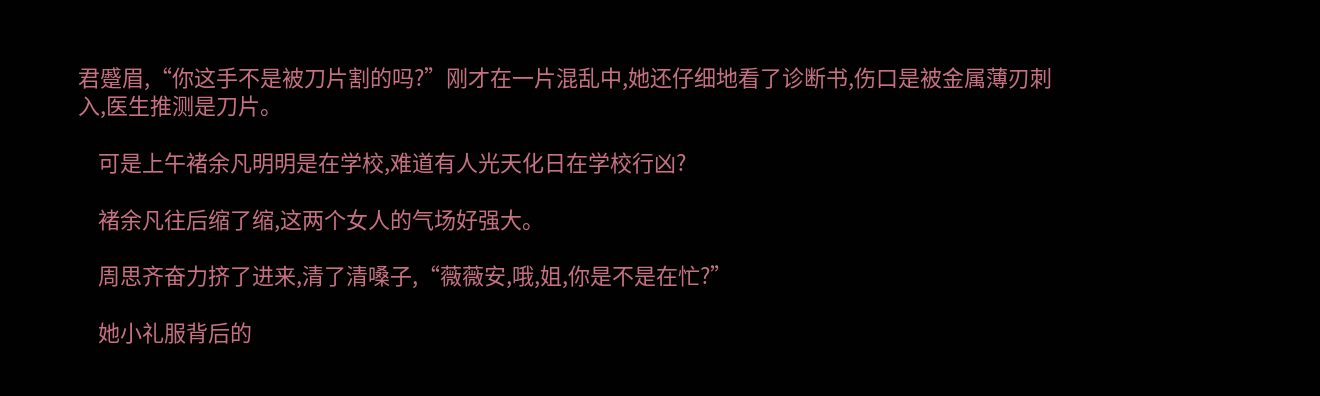君蹙眉,“你这手不是被刀片割的吗?”刚才在一片混乱中,她还仔细地看了诊断书,伤口是被金属薄刃刺入,医生推测是刀片。

    可是上午褚余凡明明是在学校,难道有人光天化日在学校行凶?

    褚余凡往后缩了缩,这两个女人的气场好强大。

    周思齐奋力挤了进来,清了清嗓子,“薇薇安,哦,姐,你是不是在忙?”

    她小礼服背后的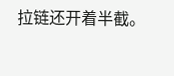拉链还开着半截。